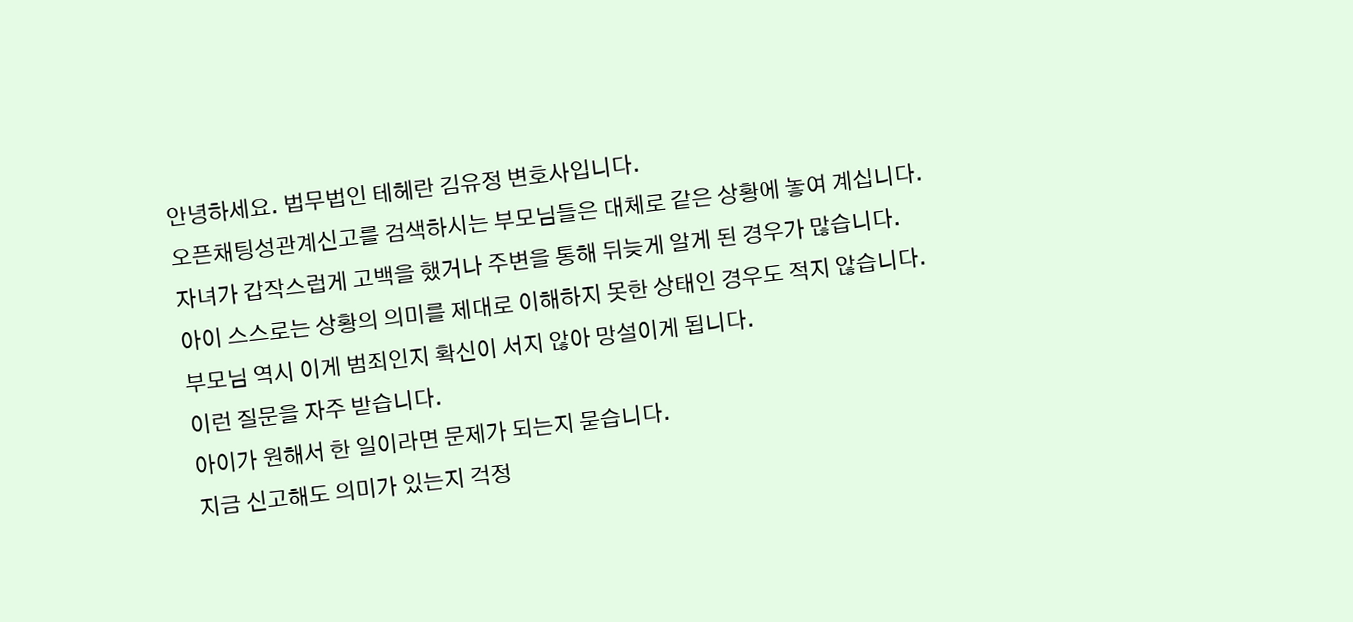안녕하세요. 법무법인 테헤란 김유정 변호사입니다.
오픈채팅성관계신고를 검색하시는 부모님들은 대체로 같은 상황에 놓여 계십니다.
자녀가 갑작스럽게 고백을 했거나 주변을 통해 뒤늦게 알게 된 경우가 많습니다.
아이 스스로는 상황의 의미를 제대로 이해하지 못한 상태인 경우도 적지 않습니다.
부모님 역시 이게 범죄인지 확신이 서지 않아 망설이게 됩니다.
이런 질문을 자주 받습니다.
아이가 원해서 한 일이라면 문제가 되는지 묻습니다.
지금 신고해도 의미가 있는지 걱정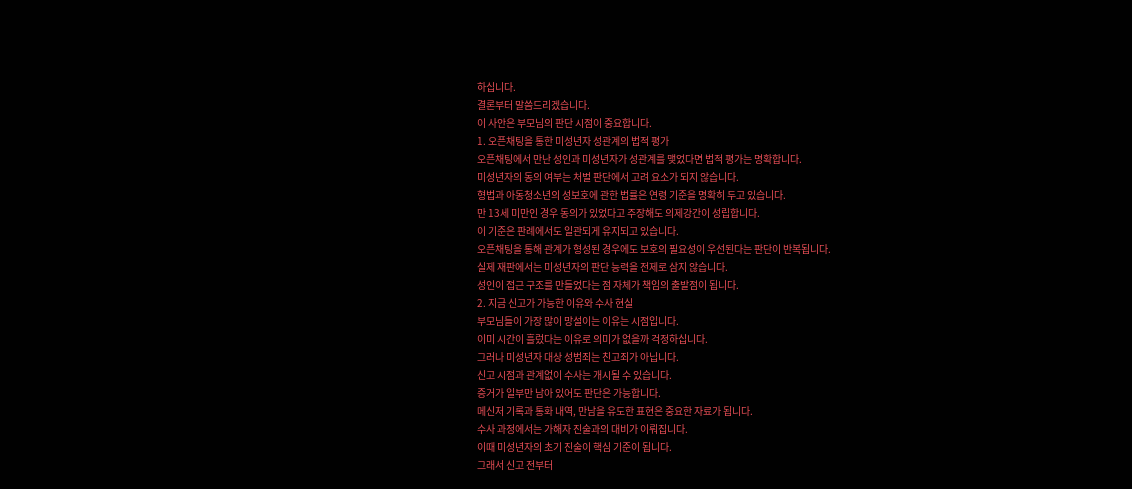하십니다.
결론부터 말씀드리겠습니다.
이 사안은 부모님의 판단 시점이 중요합니다.
1. 오픈채팅을 통한 미성년자 성관계의 법적 평가
오픈채팅에서 만난 성인과 미성년자가 성관계를 맺었다면 법적 평가는 명확합니다.
미성년자의 동의 여부는 처벌 판단에서 고려 요소가 되지 않습니다.
형법과 아동청소년의 성보호에 관한 법률은 연령 기준을 명확히 두고 있습니다.
만 13세 미만인 경우 동의가 있었다고 주장해도 의제강간이 성립합니다.
이 기준은 판례에서도 일관되게 유지되고 있습니다.
오픈채팅을 통해 관계가 형성된 경우에도 보호의 필요성이 우선된다는 판단이 반복됩니다.
실제 재판에서는 미성년자의 판단 능력을 전제로 삼지 않습니다.
성인이 접근 구조를 만들었다는 점 자체가 책임의 출발점이 됩니다.
2. 지금 신고가 가능한 이유와 수사 현실
부모님들이 가장 많이 망설이는 이유는 시점입니다.
이미 시간이 흘렀다는 이유로 의미가 없을까 걱정하십니다.
그러나 미성년자 대상 성범죄는 친고죄가 아닙니다.
신고 시점과 관계없이 수사는 개시될 수 있습니다.
증거가 일부만 남아 있어도 판단은 가능합니다.
메신저 기록과 통화 내역, 만남을 유도한 표현은 중요한 자료가 됩니다.
수사 과정에서는 가해자 진술과의 대비가 이뤄집니다.
이때 미성년자의 초기 진술이 핵심 기준이 됩니다.
그래서 신고 전부터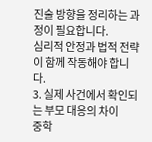진술 방향을 정리하는 과정이 필요합니다.
심리적 안정과 법적 전략이 함께 작동해야 합니다.
3. 실제 사건에서 확인되는 부모 대응의 차이
중학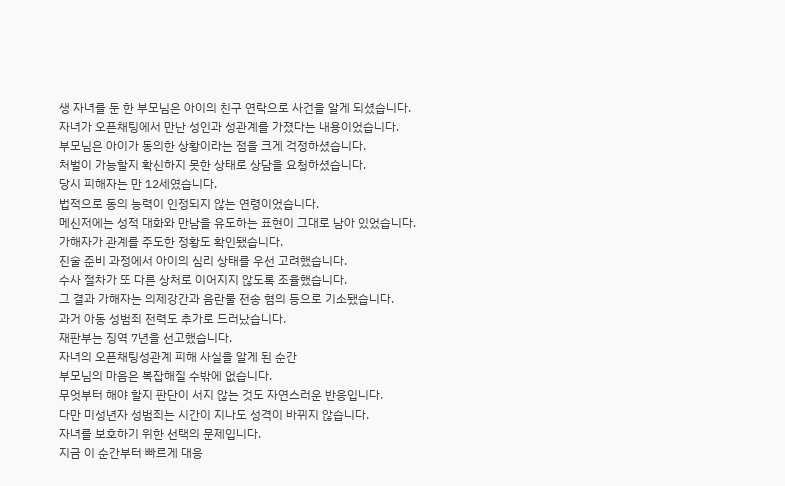생 자녀를 둔 한 부모님은 아이의 친구 연락으로 사건을 알게 되셨습니다.
자녀가 오픈채팅에서 만난 성인과 성관계를 가졌다는 내용이었습니다.
부모님은 아이가 동의한 상황이라는 점을 크게 걱정하셨습니다.
처벌이 가능할지 확신하지 못한 상태로 상담을 요청하셨습니다.
당시 피해자는 만 12세였습니다.
법적으로 동의 능력이 인정되지 않는 연령이었습니다.
메신저에는 성적 대화와 만남을 유도하는 표현이 그대로 남아 있었습니다.
가해자가 관계를 주도한 정황도 확인됐습니다.
진술 준비 과정에서 아이의 심리 상태를 우선 고려했습니다.
수사 절차가 또 다른 상처로 이어지지 않도록 조율했습니다.
그 결과 가해자는 의제강간과 음란물 전송 혐의 등으로 기소됐습니다.
과거 아동 성범죄 전력도 추가로 드러났습니다.
재판부는 징역 7년을 선고했습니다.
자녀의 오픈채팅성관계 피해 사실을 알게 된 순간
부모님의 마음은 복잡해질 수밖에 없습니다.
무엇부터 해야 할지 판단이 서지 않는 것도 자연스러운 반응입니다.
다만 미성년자 성범죄는 시간이 지나도 성격이 바뀌지 않습니다.
자녀를 보호하기 위한 선택의 문제입니다.
지금 이 순간부터 빠르게 대응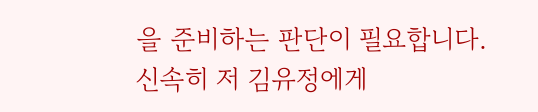을 준비하는 판단이 필요합니다.
신속히 저 김유정에게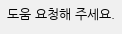도움 요청해 주세요.